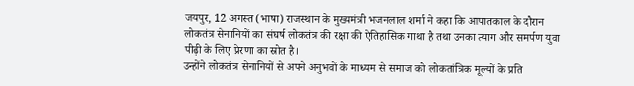जयपुर, 12 अगस्त (भाषा) राजस्थान के मुख्यमंत्री भजनलाल शर्मा ने कहा कि आपातकाल के दौरान लोकतंत्र सेनानियों का संघर्ष लोकतंत्र की रक्षा की ऐतिहासिक गाथा है तथा उनका त्याग और समर्पण युवा पीढ़ी के लिए प्रेरणा का स्रोत है।
उन्होंने लोकतंत्र सेनानियों से अपने अनुभवों के माध्यम से समाज को लोकतांत्रिक मूल्यों के प्रति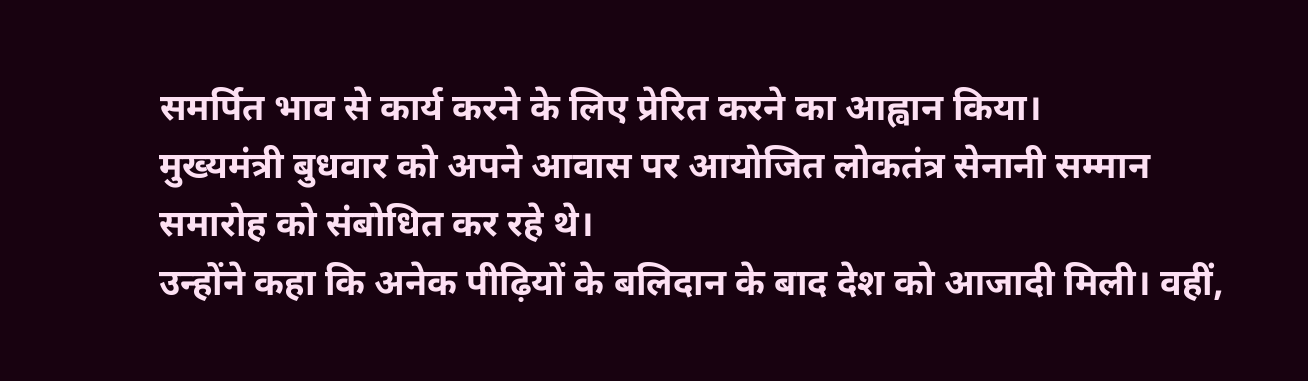समर्पित भाव से कार्य करने के लिए प्रेरित करने का आह्वान किया।
मुख्यमंत्री बुधवार को अपने आवास पर आयोजित लोकतंत्र सेनानी सम्मान समारोह को संबोधित कर रहे थे।
उन्होंने कहा कि अनेक पीढ़ियों के बलिदान के बाद देश को आजादी मिली। वहीं,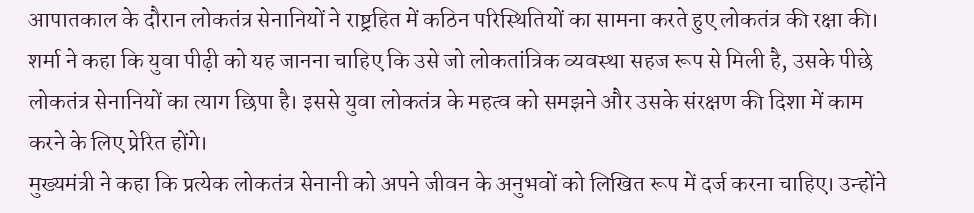आपातकाल के दौरान लोकतंत्र सेनानियों ने राष्ट्रहित में कठिन परिस्थितियों का सामना करते हुए लोकतंत्र की रक्षा की।
शर्मा ने कहा कि युवा पीढ़ी को यह जानना चाहिए कि उसे जो लोकतांत्रिक व्यवस्था सहज रूप से मिली है, उसके पीछे लोकतंत्र सेनानियों का त्याग छिपा है। इससे युवा लोकतंत्र के महत्व को समझने और उसके संरक्षण की दिशा में काम करने के लिए प्रेरित होंगे।
मुख्यमंत्री ने कहा कि प्रत्येक लोकतंत्र सेनानी को अपने जीवन के अनुभवों को लिखित रूप में दर्ज करना चाहिए। उन्होंने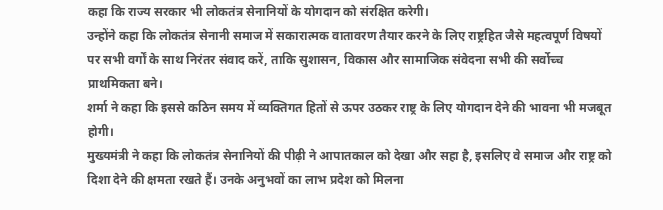कहा कि राज्य सरकार भी लोकतंत्र सेनानियों के योगदान को संरक्षित करेगी।
उन्होंने कहा कि लोकतंत्र सेनानी समाज में सकारात्मक वातावरण तैयार करने के लिए राष्ट्रहित जैसे महत्वपूर्ण विषयों पर सभी वर्गों के साथ निरंतर संवाद करें, ताकि सुशासन, विकास और सामाजिक संवेदना सभी की सर्वोच्च प्राथमिकता बने।
शर्मा ने कहा कि इससे कठिन समय में व्यक्तिगत हितों से ऊपर उठकर राष्ट्र के लिए योगदान देने की भावना भी मजबूत होगी।
मुख्यमंत्री ने कहा कि लोकतंत्र सेनानियों की पीढ़ी ने आपातकाल को देखा और सहा है, इसलिए वे समाज और राष्ट्र को दिशा देने की क्षमता रखते हैं। उनके अनुभवों का लाभ प्रदेश को मिलना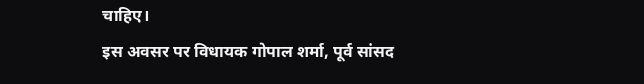चाहिए।
इस अवसर पर विधायक गोपाल शर्मा, पूर्व सांसद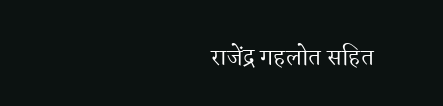राजेंद्र गहलोत सहित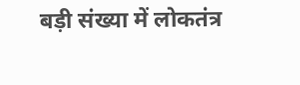बड़ी संख्या में लोकतंत्र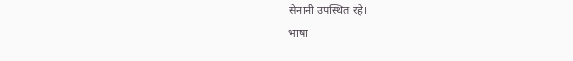सेनानी उपस्थित रहे।
भाषा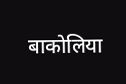बाकोलिया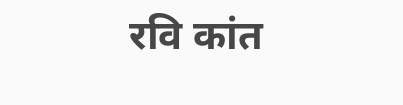रवि कांत